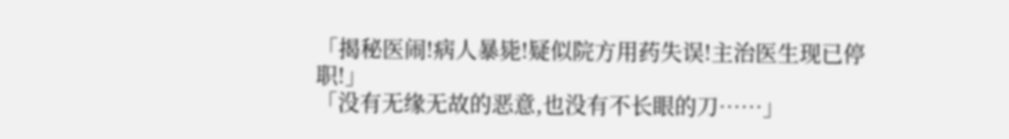「揭秘医闹!病人暴毙!疑似院方用药失误!主治医生现已停职!」
「没有无缘无故的恶意,也没有不长眼的刀……」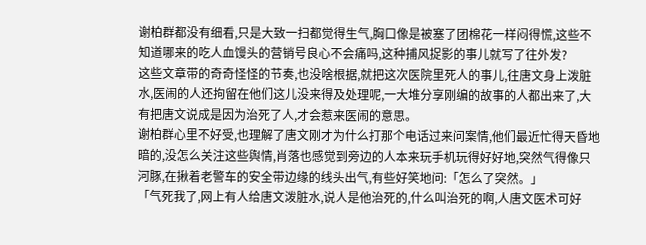谢柏群都没有细看,只是大致一扫都觉得生气,胸口像是被塞了团棉花一样闷得慌,这些不知道哪来的吃人血馒头的营销号良心不会痛吗,这种捕风捉影的事儿就写了往外发?
这些文章带的奇奇怪怪的节奏,也没啥根据,就把这次医院里死人的事儿,往唐文身上泼脏水,医闹的人还拘留在他们这儿没来得及处理呢,一大堆分享刚编的故事的人都出来了,大有把唐文说成是因为治死了人,才会惹来医闹的意思。
谢柏群心里不好受,也理解了唐文刚才为什么打那个电话过来问案情,他们最近忙得天昏地暗的,没怎么关注这些舆情,肖落也感觉到旁边的人本来玩手机玩得好好地,突然气得像只河豚,在揪着老警车的安全带边缘的线头出气,有些好笑地问:「怎么了突然。」
「气死我了,网上有人给唐文泼脏水,说人是他治死的,什么叫治死的啊,人唐文医术可好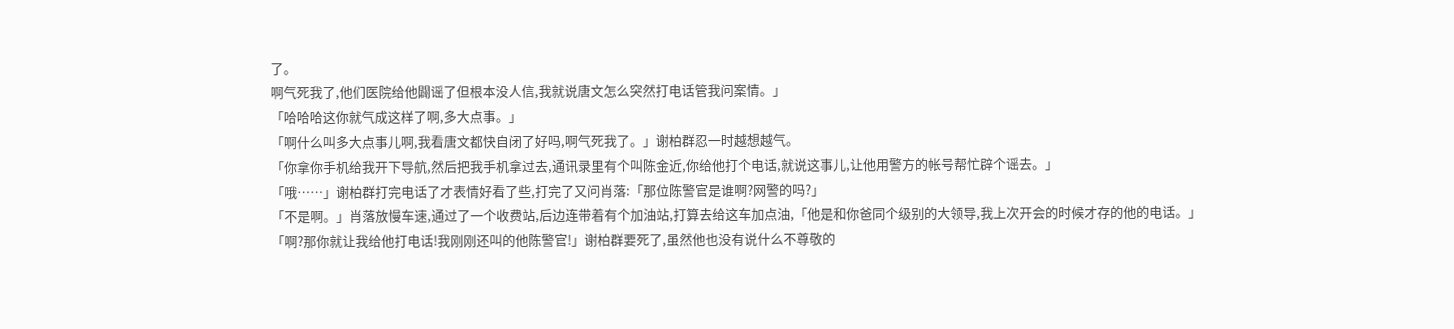了。
啊气死我了,他们医院给他闢谣了但根本没人信,我就说唐文怎么突然打电话管我问案情。」
「哈哈哈这你就气成这样了啊,多大点事。」
「啊什么叫多大点事儿啊,我看唐文都快自闭了好吗,啊气死我了。」谢柏群忍一时越想越气。
「你拿你手机给我开下导航,然后把我手机拿过去,通讯录里有个叫陈金近,你给他打个电话,就说这事儿,让他用警方的帐号帮忙辟个谣去。」
「哦……」谢柏群打完电话了才表情好看了些,打完了又问肖落:「那位陈警官是谁啊?网警的吗?」
「不是啊。」肖落放慢车速,通过了一个收费站,后边连带着有个加油站,打算去给这车加点油,「他是和你爸同个级别的大领导,我上次开会的时候才存的他的电话。」
「啊?那你就让我给他打电话!我刚刚还叫的他陈警官!」谢柏群要死了,虽然他也没有说什么不尊敬的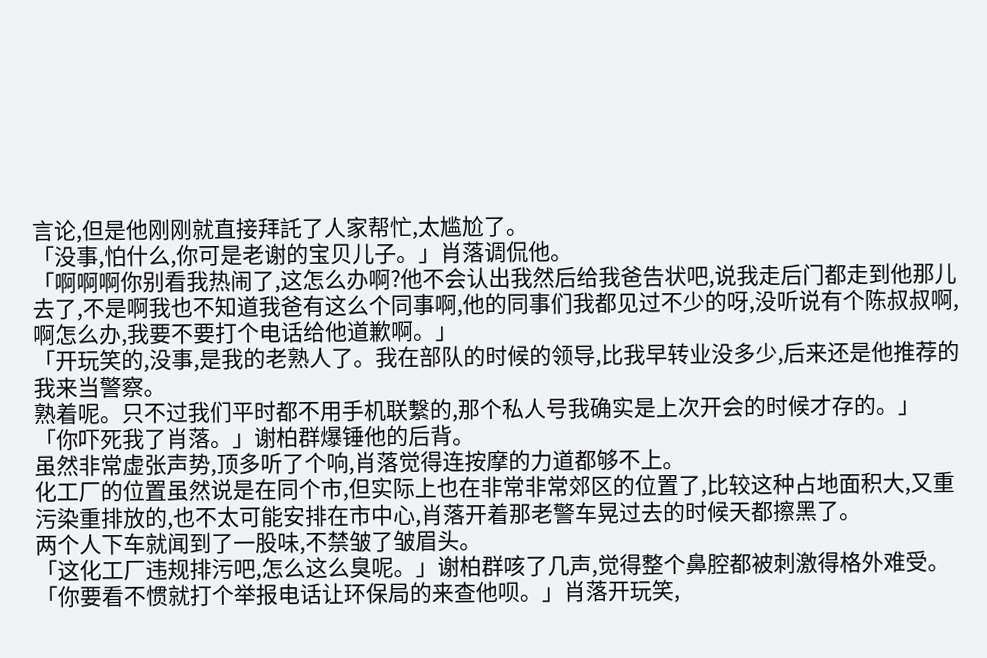言论,但是他刚刚就直接拜託了人家帮忙,太尴尬了。
「没事,怕什么,你可是老谢的宝贝儿子。」肖落调侃他。
「啊啊啊你别看我热闹了,这怎么办啊?他不会认出我然后给我爸告状吧,说我走后门都走到他那儿去了,不是啊我也不知道我爸有这么个同事啊,他的同事们我都见过不少的呀,没听说有个陈叔叔啊,啊怎么办,我要不要打个电话给他道歉啊。」
「开玩笑的,没事,是我的老熟人了。我在部队的时候的领导,比我早转业没多少,后来还是他推荐的我来当警察。
熟着呢。只不过我们平时都不用手机联繫的,那个私人号我确实是上次开会的时候才存的。」
「你吓死我了肖落。」谢柏群爆锤他的后背。
虽然非常虚张声势,顶多听了个响,肖落觉得连按摩的力道都够不上。
化工厂的位置虽然说是在同个市,但实际上也在非常非常郊区的位置了,比较这种占地面积大,又重污染重排放的,也不太可能安排在市中心,肖落开着那老警车晃过去的时候天都擦黑了。
两个人下车就闻到了一股味,不禁皱了皱眉头。
「这化工厂违规排污吧,怎么这么臭呢。」谢柏群咳了几声,觉得整个鼻腔都被刺激得格外难受。
「你要看不惯就打个举报电话让环保局的来查他呗。」肖落开玩笑,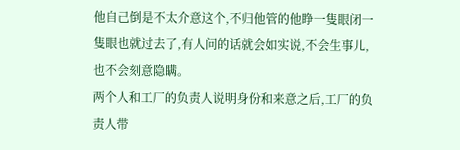他自己倒是不太介意这个,不归他管的他睁一隻眼闭一隻眼也就过去了,有人问的话就会如实说,不会生事儿,也不会刻意隐瞒。
两个人和工厂的负责人说明身份和来意之后,工厂的负责人带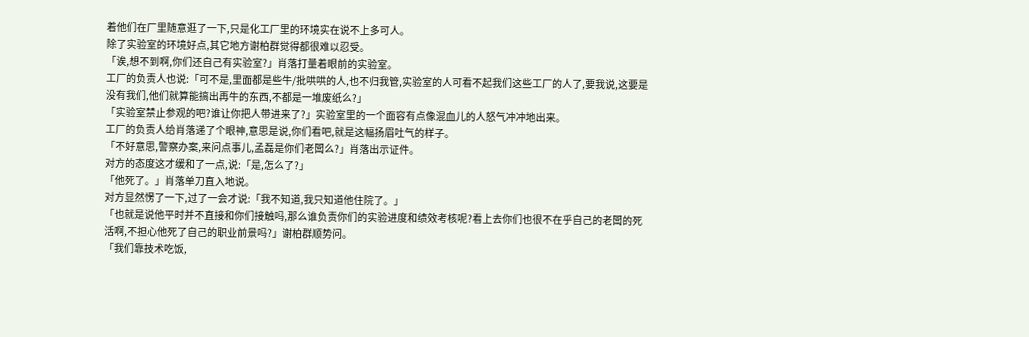着他们在厂里随意逛了一下,只是化工厂里的环境实在说不上多可人。
除了实验室的环境好点,其它地方谢柏群觉得都很难以忍受。
「诶,想不到啊,你们还自己有实验室?」肖落打量着眼前的实验室。
工厂的负责人也说:「可不是,里面都是些牛/批哄哄的人,也不归我管,实验室的人可看不起我们这些工厂的人了,要我说,这要是没有我们,他们就算能搞出再牛的东西,不都是一堆废纸么?」
「实验室禁止参观的吧?谁让你把人带进来了?」实验室里的一个面容有点像混血儿的人怒气冲冲地出来。
工厂的负责人给肖落递了个眼神,意思是说,你们看吧,就是这幅扬眉吐气的样子。
「不好意思,警察办案,来问点事儿,孟磊是你们老闆么?」肖落出示证件。
对方的态度这才缓和了一点,说:「是,怎么了?」
「他死了。」肖落单刀直入地说。
对方显然愣了一下,过了一会才说:「我不知道,我只知道他住院了。」
「也就是说他平时并不直接和你们接触吗,那么谁负责你们的实验进度和绩效考核呢?看上去你们也很不在乎自己的老闆的死活啊,不担心他死了自己的职业前景吗?」谢柏群顺势问。
「我们靠技术吃饭,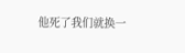他死了我们就换一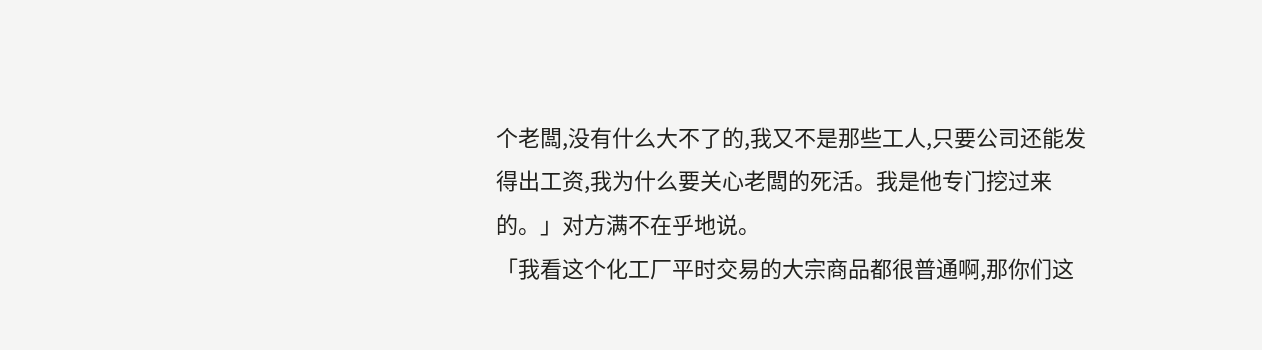个老闆,没有什么大不了的,我又不是那些工人,只要公司还能发得出工资,我为什么要关心老闆的死活。我是他专门挖过来的。」对方满不在乎地说。
「我看这个化工厂平时交易的大宗商品都很普通啊,那你们这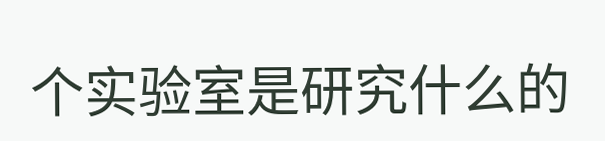个实验室是研究什么的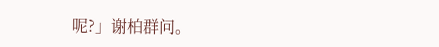呢?」谢柏群问。